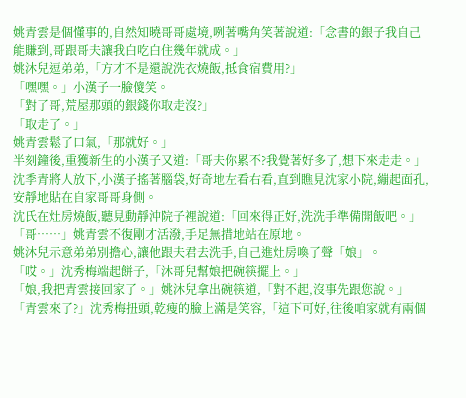姚青雲是個懂事的,自然知曉哥哥處境,咧著嘴角笑著說道:「念書的銀子我自己能賺到,哥跟哥夫讓我白吃白住幾年就成。」
姚沐兒逗弟弟,「方才不是還說洗衣燒飯,抵食宿費用?」
「嘿嘿。」小漢子一臉傻笑。
「對了哥,荒屋那頭的銀錢你取走沒?」
「取走了。」
姚青雲鬆了口氣,「那就好。」
半刻鐘後,重獲新生的小漢子又道:「哥夫你累不?我覺著好多了,想下來走走。」
沈季青將人放下,小漢子搖著腦袋,好奇地左看右看,直到瞧見沈家小院,繃起面孔,安靜地貼在自家哥哥身側。
沈氏在灶房燒飯,聽見動靜沖院子裡說道:「回來得正好,洗洗手準備開飯吧。」
「哥……」姚青雲不復剛才活潑,手足無措地站在原地。
姚沐兒示意弟弟別擔心,讓他跟夫君去洗手,自己進灶房喚了聲「娘」。
「哎。」沈秀梅端起餅子,「沐哥兒幫娘把碗筷擺上。」
「娘,我把青雲接回家了。」姚沐兒拿出碗筷道,「對不起,沒事先跟您說。」
「青雲來了?」沈秀梅扭頭,乾瘦的臉上滿是笑容,「這下可好,往後咱家就有兩個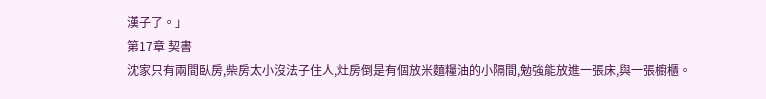漢子了。」
第17章 契書
沈家只有兩間臥房,柴房太小沒法子住人,灶房倒是有個放米麵糧油的小隔間,勉強能放進一張床,與一張櫥櫃。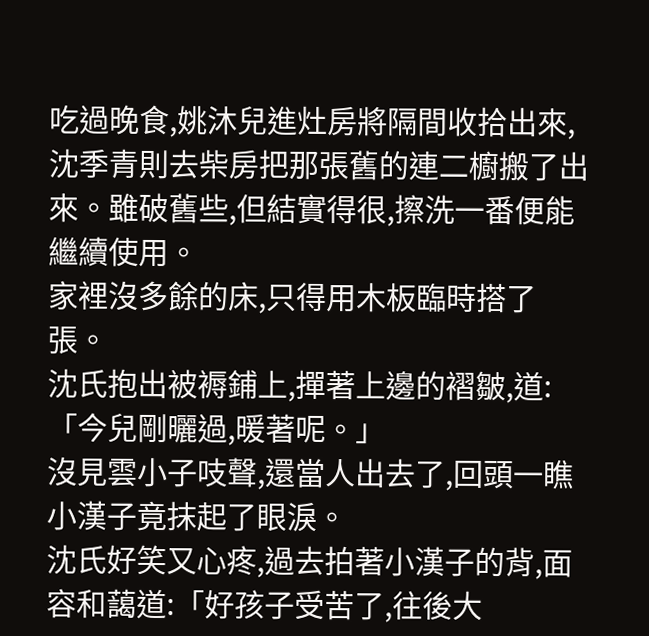吃過晚食,姚沐兒進灶房將隔間收拾出來,沈季青則去柴房把那張舊的連二櫥搬了出來。雖破舊些,但結實得很,擦洗一番便能繼續使用。
家裡沒多餘的床,只得用木板臨時搭了張。
沈氏抱出被褥鋪上,撣著上邊的褶皺,道:「今兒剛曬過,暖著呢。」
沒見雲小子吱聲,還當人出去了,回頭一瞧小漢子竟抹起了眼淚。
沈氏好笑又心疼,過去拍著小漢子的背,面容和藹道:「好孩子受苦了,往後大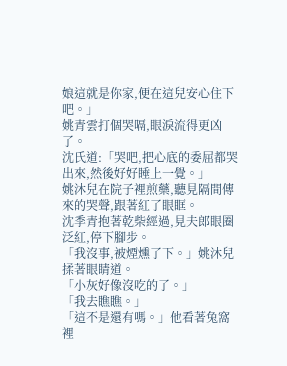娘這就是你家,便在這兒安心住下吧。」
姚青雲打個哭嗝,眼淚流得更凶了。
沈氏道:「哭吧,把心底的委屈都哭出來,然後好好睡上一覺。」
姚沐兒在院子裡煎藥,聽見隔間傳來的哭聲,跟著紅了眼眶。
沈季青抱著乾柴經過,見夫郎眼圈泛紅,停下腳步。
「我沒事,被煙燻了下。」姚沐兒揉著眼睛道。
「小灰好像沒吃的了。」
「我去瞧瞧。」
「這不是還有嗎。」他看著兔窩裡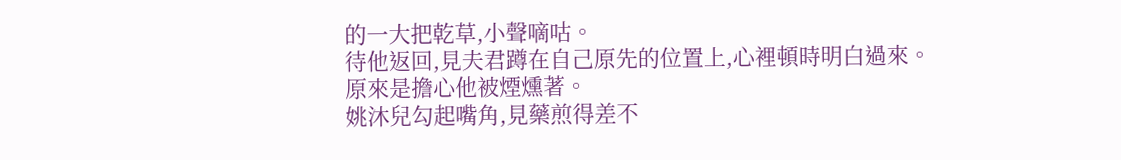的一大把乾草,小聲嘀咕。
待他返回,見夫君蹲在自己原先的位置上,心裡頓時明白過來。
原來是擔心他被煙燻著。
姚沐兒勾起嘴角,見藥煎得差不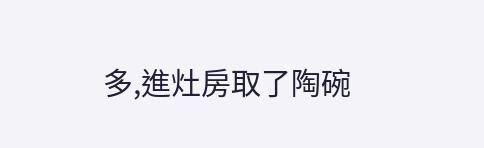多,進灶房取了陶碗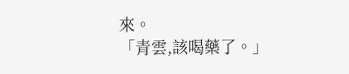來。
「青雲,該喝藥了。」